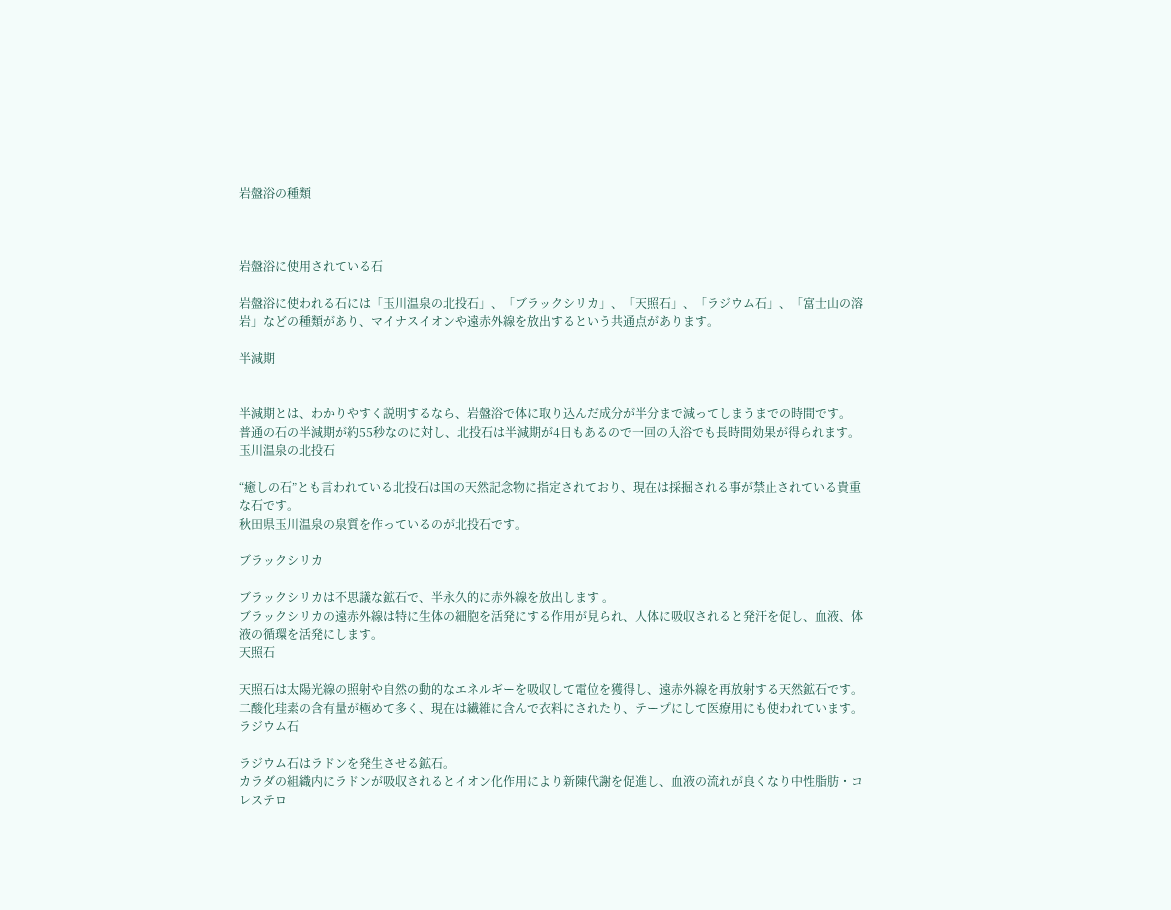岩盤浴の種類



岩盤浴に使用されている石

岩盤浴に使われる石には「玉川温泉の北投石」、「ブラックシリカ」、「天照石」、「ラジウム石」、「富士山の溶岩」などの種類があり、マイナスイオンや遠赤外線を放出するという共通点があります。

半減期


半減期とは、わかりやすく説明するなら、岩盤浴で体に取り込んだ成分が半分まで減ってしまうまでの時間です。
普通の石の半減期が約55秒なのに対し、北投石は半減期が4日もあるので一回の入浴でも長時間効果が得られます。
玉川温泉の北投石

“癒しの石”とも言われている北投石は国の天然記念物に指定されており、現在は採掘される事が禁止されている貴重な石です。
秋田県玉川温泉の泉質を作っているのが北投石です。

ブラックシリカ

ブラックシリカは不思議な鉱石で、半永久的に赤外線を放出します 。
ブラックシリカの遠赤外線は特に生体の細胞を活発にする作用が見られ、人体に吸収されると発汗を促し、血液、体液の循環を活発にします。
天照石

天照石は太陽光線の照射や自然の動的なエネルギーを吸収して電位を獲得し、遠赤外線を再放射する天然鉱石です。
二酸化珪素の含有量が極めて多く、現在は繊維に含んで衣料にされたり、テープにして医療用にも使われています。
ラジウム石

ラジウム石はラドンを発生させる鉱石。
カラダの組織内にラドンが吸収されるとイオン化作用により新陳代謝を促進し、血液の流れが良くなり中性脂肪・コレステロ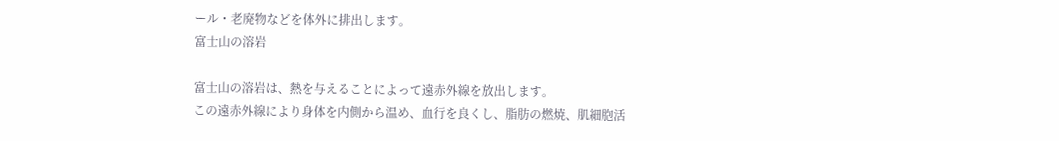ール・老廃物などを体外に排出します。
富士山の溶岩

富士山の溶岩は、熱を与えることによって遠赤外線を放出します。
この遠赤外線により身体を内側から温め、血行を良くし、脂肪の燃焼、肌細胞活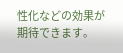性化などの効果が期待できます。